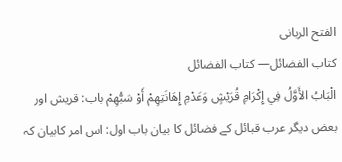الفتح الربانی
كتاب الفضائل— کتاب الفضائل
الْبَابُ الأَوَّلُ فِي إِكْرَامِ قُرَيْشٍ وَعَدْمِ إِهَانَتِهِمْ أَوْ سَبُّھِمْ باب: قریش اور بعض دیگر عرب قبائل کے فضائل کا بیان باب اول: اس امر کابیان کہ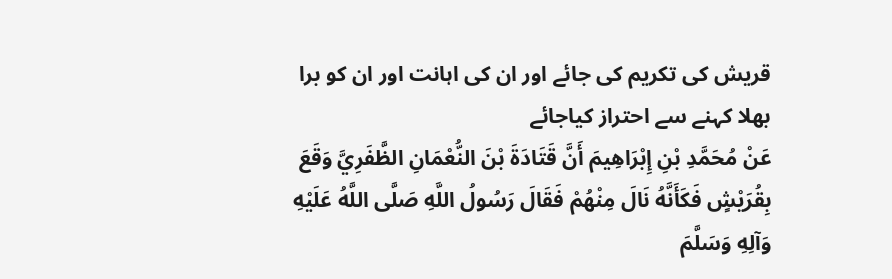قریش کی تکریم کی جائے اور ان کی اہانت اور ان کو برا بھلا کہنے سے احتراز کیاجائے
عَنْ مُحَمَّدِ بْنِ إِبْرَاهِيمَ أَنَّ قَتَادَةَ بْنَ النُّعْمَانِ الظَّفَرِيَّ وَقَعَ بِقُرَيْشٍ فَكَأَنَّهُ نَالَ مِنْهُمْ فَقَالَ رَسُولُ اللَّهِ صَلَّى اللَّهُ عَلَيْهِ وَآلِهِ وَسَلَّمَ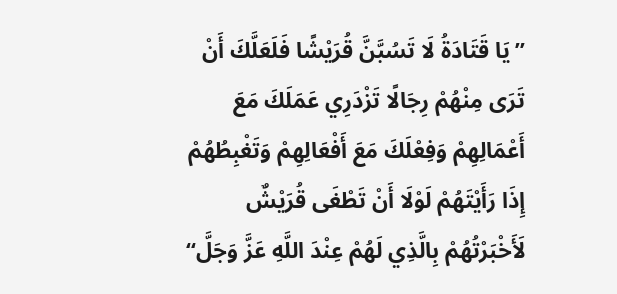”يَا قَتَادَةُ لَا تَسُبَّنَّ قُرَيْشًا فَلَعَلَّكَ أَنْ تَرَى مِنْهُمْ رِجَالًا تَزْدَرِي عَمَلَكَ مَعَ أَعْمَالِهِمْ وَفِعْلَكَ مَعَ أَفْعَالِهِمْ وَتَغْبِطُهُمْ إِذَا رَأَيْتَهُمْ لَوْلَا أَنْ تَطْغَى قُرَيْشٌ لَأَخْبَرْتُهُمْ بِالَّذِي لَهُمْ عِنْدَ اللَّهِ عَزَّ وَجَلَّ“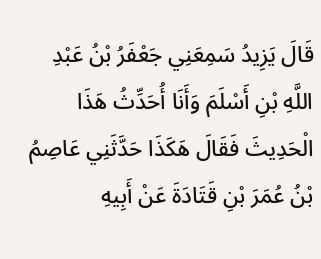قَالَ يَزِيدُ سَمِعَنِي جَعْفَرُ بْنُ عَبْدِ اللَّهِ بْنِ أَسْلَمَ وَأَنَا أُحَدِّثُ هَذَا الْحَدِيثَ فَقَالَ هَكَذَا حَدَّثَنِي عَاصِمُ بْنُ عُمَرَ بْنِ قَتَادَةَ عَنْ أَبِيهِ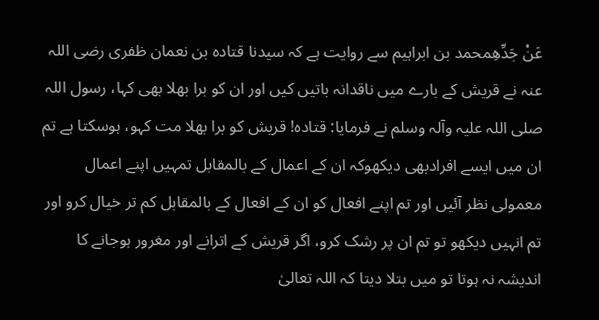عَنْ جَدِّهِمحمد بن ابراہیم سے روایت ہے کہ سیدنا قتادہ بن نعمان ظفری رضی اللہ عنہ نے قریش کے بارے میں ناقدانہ باتیں کیں اور ان کو برا بھلا بھی کہا، رسول اللہ صلی اللہ علیہ وآلہ وسلم نے فرمایا: قتادہ! قریش کو برا بھلا مت کہو، ہوسکتا ہے تم ان میں ایسے افرادبھی دیکھوکہ ان کے اعمال کے بالمقابل تمہیں اپنے اعمال معمولی نظر آئیں اور تم اپنے افعال کو ان کے افعال کے بالمقابل کم تر خیال کرو اور تم انہیں دیکھو تو تم ان پر رشک کرو، اگر قریش کے اترانے اور مغرور ہوجانے کا اندیشہ نہ ہوتا تو میں بتلا دیتا کہ اللہ تعالیٰ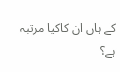کے ہاں ان کاکیا مرتبہ ہے؟